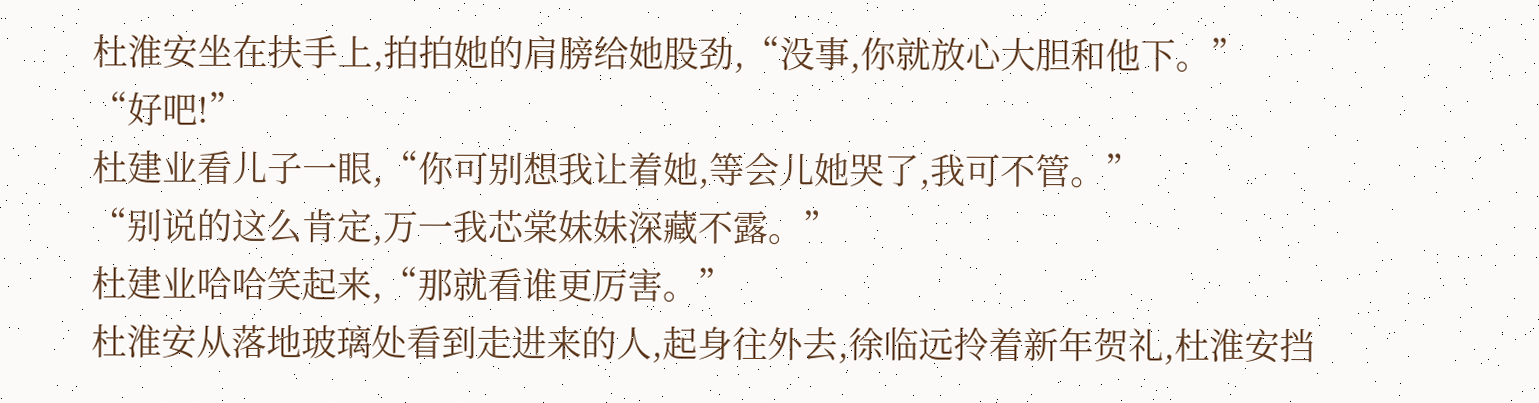杜淮安坐在扶手上,拍拍她的肩膀给她股劲,“没事,你就放心大胆和他下。”
“好吧!”
杜建业看儿子一眼,“你可别想我让着她,等会儿她哭了,我可不管。”
“别说的这么肯定,万一我芯棠妹妹深藏不露。”
杜建业哈哈笑起来,“那就看谁更厉害。”
杜淮安从落地玻璃处看到走进来的人,起身往外去,徐临远拎着新年贺礼,杜淮安挡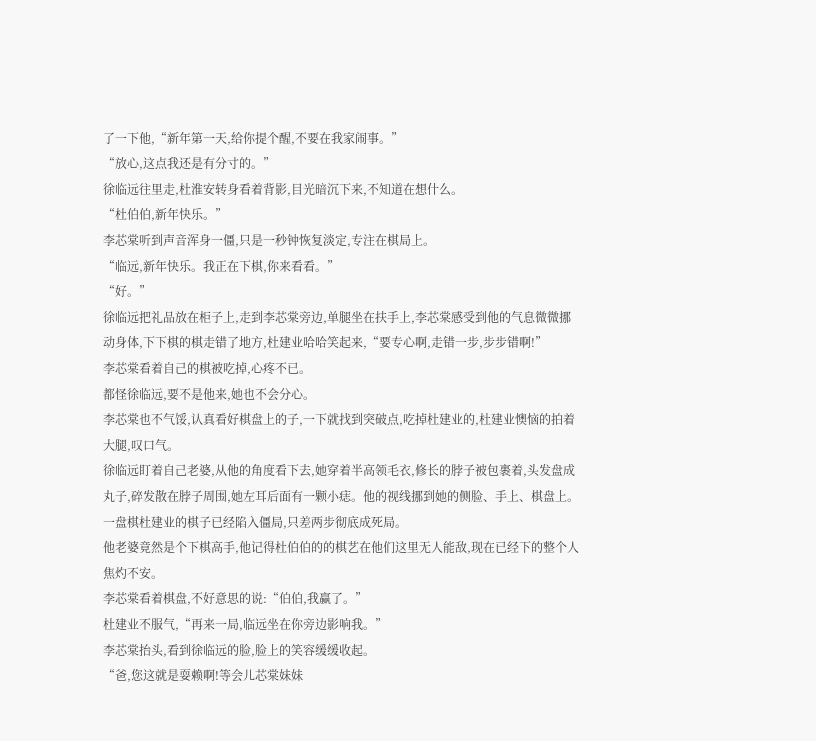了一下他,“新年第一天,给你提个醒,不要在我家闹事。”
“放心,这点我还是有分寸的。”
徐临远往里走,杜淮安转身看着背影,目光暗沉下来,不知道在想什么。
“杜伯伯,新年快乐。”
李芯棠听到声音浑身一僵,只是一秒钟恢复淡定,专注在棋局上。
“临远,新年快乐。我正在下棋,你来看看。”
“好。”
徐临远把礼品放在柜子上,走到李芯棠旁边,单腿坐在扶手上,李芯棠感受到他的气息微微挪动身体,下下棋的棋走错了地方,杜建业哈哈笑起来,“要专心啊,走错一步,步步错啊!”
李芯棠看着自己的棋被吃掉,心疼不已。
都怪徐临远,要不是他来,她也不会分心。
李芯棠也不气馁,认真看好棋盘上的子,一下就找到突破点,吃掉杜建业的,杜建业懊恼的拍着大腿,叹口气。
徐临远盯着自己老婆,从他的角度看下去,她穿着半高领毛衣,修长的脖子被包裹着,头发盘成丸子,碎发散在脖子周围,她左耳后面有一颗小痣。他的视线挪到她的侧脸、手上、棋盘上。
一盘棋杜建业的棋子已经陷入僵局,只差两步彻底成死局。
他老婆竟然是个下棋高手,他记得杜伯伯的的棋艺在他们这里无人能敌,现在已经下的整个人焦灼不安。
李芯棠看着棋盘,不好意思的说:“伯伯,我赢了。”
杜建业不服气,“再来一局,临远坐在你旁边影响我。”
李芯棠抬头,看到徐临远的脸,脸上的笑容缓缓收起。
“爸,您这就是耍赖啊!等会儿芯棠妹妹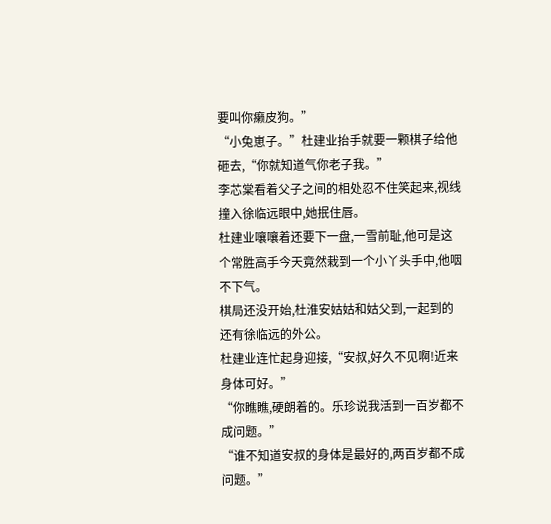要叫你癞皮狗。”
“小兔崽子。”杜建业抬手就要一颗棋子给他砸去,“你就知道气你老子我。”
李芯棠看着父子之间的相处忍不住笑起来,视线撞入徐临远眼中,她抿住唇。
杜建业嚷嚷着还要下一盘,一雪前耻,他可是这个常胜高手今天竟然栽到一个小丫头手中,他咽不下气。
棋局还没开始,杜淮安姑姑和姑父到,一起到的还有徐临远的外公。
杜建业连忙起身迎接,“安叔,好久不见啊!近来身体可好。”
“你瞧瞧,硬朗着的。乐珍说我活到一百岁都不成问题。”
“谁不知道安叔的身体是最好的,两百岁都不成问题。”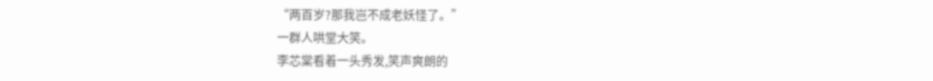“两百岁?那我岂不成老妖怪了。”
一群人哄堂大笑。
李芯棠看着一头秀发,笑声爽朗的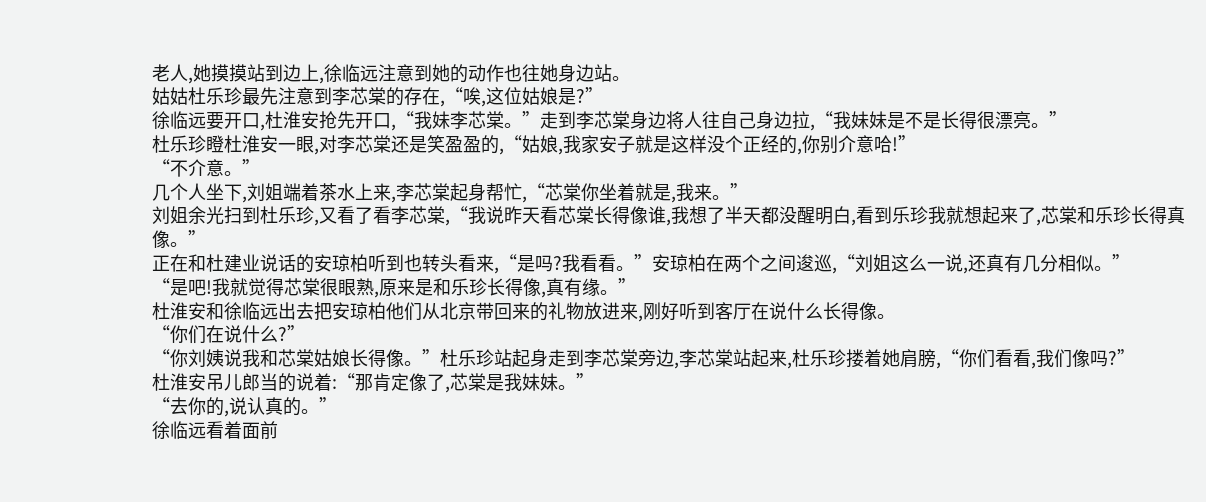老人,她摸摸站到边上,徐临远注意到她的动作也往她身边站。
姑姑杜乐珍最先注意到李芯棠的存在,“唉,这位姑娘是?”
徐临远要开口,杜淮安抢先开口,“我妹李芯棠。”走到李芯棠身边将人往自己身边拉,“我妹妹是不是长得很漂亮。”
杜乐珍瞪杜淮安一眼,对李芯棠还是笑盈盈的,“姑娘,我家安子就是这样没个正经的,你别介意哈!”
“不介意。”
几个人坐下,刘姐端着茶水上来,李芯棠起身帮忙,“芯棠你坐着就是,我来。”
刘姐余光扫到杜乐珍,又看了看李芯棠,“我说昨天看芯棠长得像谁,我想了半天都没醒明白,看到乐珍我就想起来了,芯棠和乐珍长得真像。”
正在和杜建业说话的安琼柏听到也转头看来,“是吗?我看看。”安琼柏在两个之间逡巡,“刘姐这么一说,还真有几分相似。”
“是吧!我就觉得芯棠很眼熟,原来是和乐珍长得像,真有缘。”
杜淮安和徐临远出去把安琼柏他们从北京带回来的礼物放进来,刚好听到客厅在说什么长得像。
“你们在说什么?”
“你刘姨说我和芯棠姑娘长得像。”杜乐珍站起身走到李芯棠旁边,李芯棠站起来,杜乐珍搂着她肩膀,“你们看看,我们像吗?”
杜淮安吊儿郎当的说着:“那肯定像了,芯棠是我妹妹。”
“去你的,说认真的。”
徐临远看着面前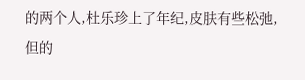的两个人,杜乐珍上了年纪,皮肤有些松弛,但的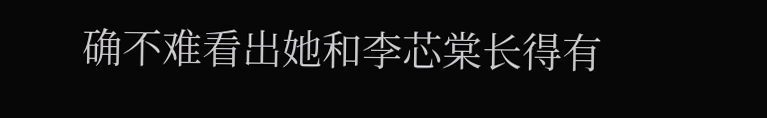确不难看出她和李芯棠长得有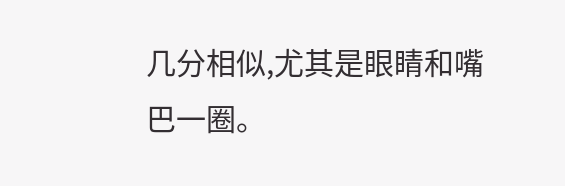几分相似,尤其是眼睛和嘴巴一圈。